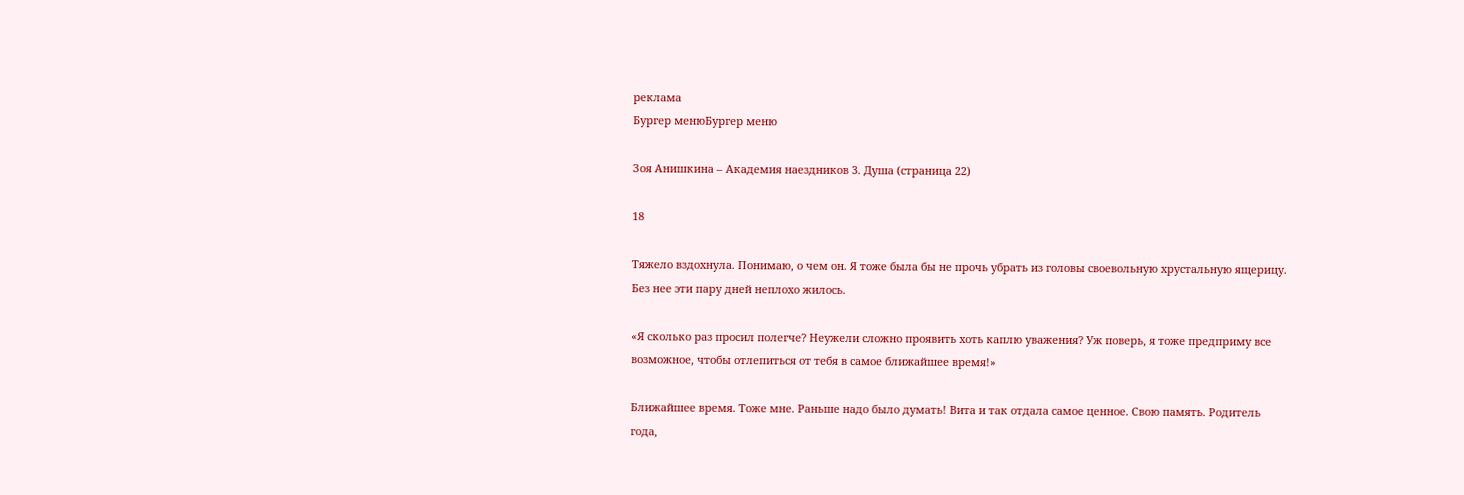реклама
Бургер менюБургер меню

Зоя Анишкина – Академия наездников 3. Душа (страница 22)

18

Тяжело вздохнула. Понимаю, о чем он. Я тоже была бы не прочь убрать из головы своевольную хрустальную ящерицу. Без нее эти пару дней неплохо жилось.

«Я сколько раз просил полегче? Неужели сложно проявить хоть каплю уважения? Уж поверь, я тоже предприму все возможное, чтобы отлепиться от тебя в самое ближайшее время!»

Ближайшее время. Тоже мне. Раньше надо было думать! Вита и так отдала самое ценное. Свою память. Родитель года,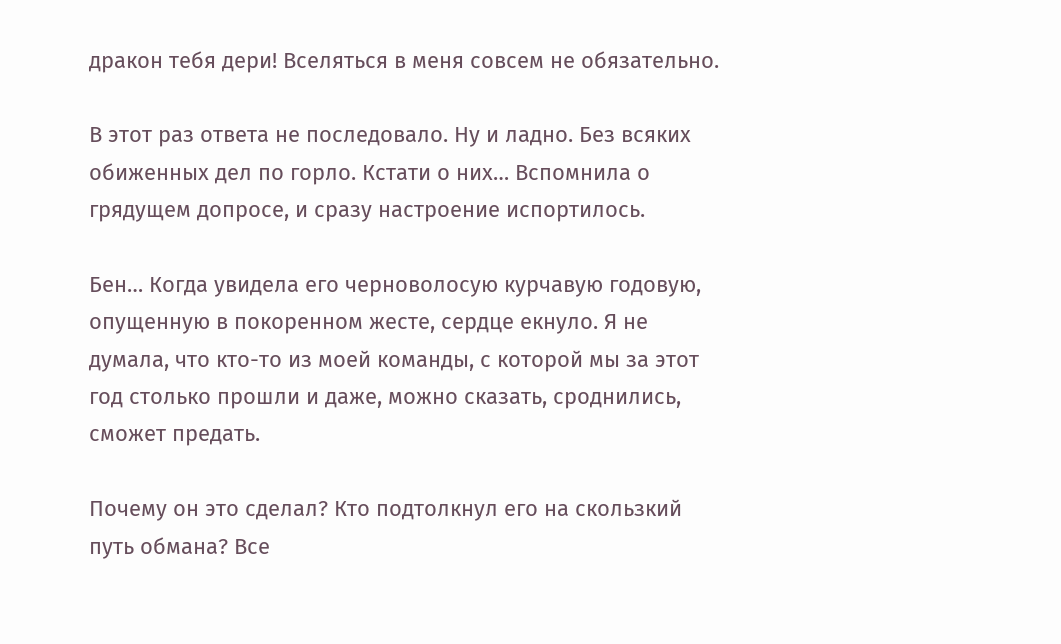дракон тебя дери! Вселяться в меня совсем не обязательно.

В этот раз ответа не последовало. Ну и ладно. Без всяких обиженных дел по горло. Кстати о них… Вспомнила о грядущем допросе, и сразу настроение испортилось.

Бен… Когда увидела его черноволосую курчавую годовую, опущенную в покоренном жесте, сердце екнуло. Я не думала, что кто-то из моей команды, с которой мы за этот год столько прошли и даже, можно сказать, сроднились, сможет предать.

Почему он это сделал? Кто подтолкнул его на скользкий путь обмана? Все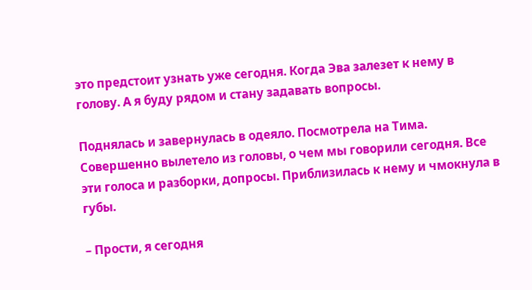это предстоит узнать уже сегодня. Когда Эва залезет к нему в голову. А я буду рядом и стану задавать вопросы.

Поднялась и завернулась в одеяло. Посмотрела на Тима. Совершенно вылетело из головы, о чем мы говорили сегодня. Все эти голоса и разборки, допросы. Приблизилась к нему и чмокнула в губы.

– Прости, я сегодня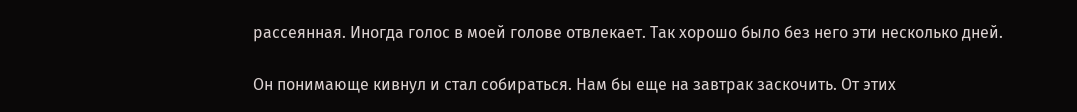рассеянная. Иногда голос в моей голове отвлекает. Так хорошо было без него эти несколько дней.

Он понимающе кивнул и стал собираться. Нам бы еще на завтрак заскочить. От этих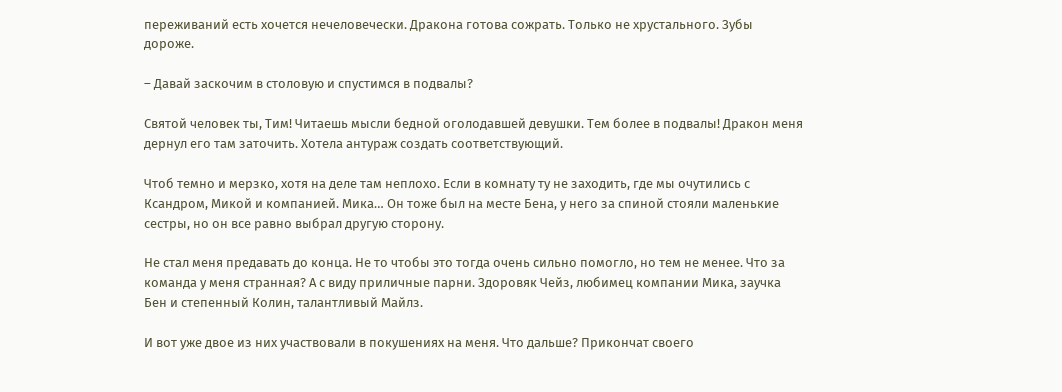переживаний есть хочется нечеловечески. Дракона готова сожрать. Только не хрустального. Зубы дороже.

– Давай заскочим в столовую и спустимся в подвалы?

Святой человек ты, Тим! Читаешь мысли бедной оголодавшей девушки. Тем более в подвалы! Дракон меня дернул его там заточить. Хотела антураж создать соответствующий.

Чтоб темно и мерзко, хотя на деле там неплохо. Если в комнату ту не заходить, где мы очутились с Ксандром, Микой и компанией. Мика… Он тоже был на месте Бена, у него за спиной стояли маленькие сестры, но он все равно выбрал другую сторону.

Не стал меня предавать до конца. Не то чтобы это тогда очень сильно помогло, но тем не менее. Что за команда у меня странная? А с виду приличные парни. Здоровяк Чейз, любимец компании Мика, заучка Бен и степенный Колин, талантливый Майлз.

И вот уже двое из них участвовали в покушениях на меня. Что дальше? Прикончат своего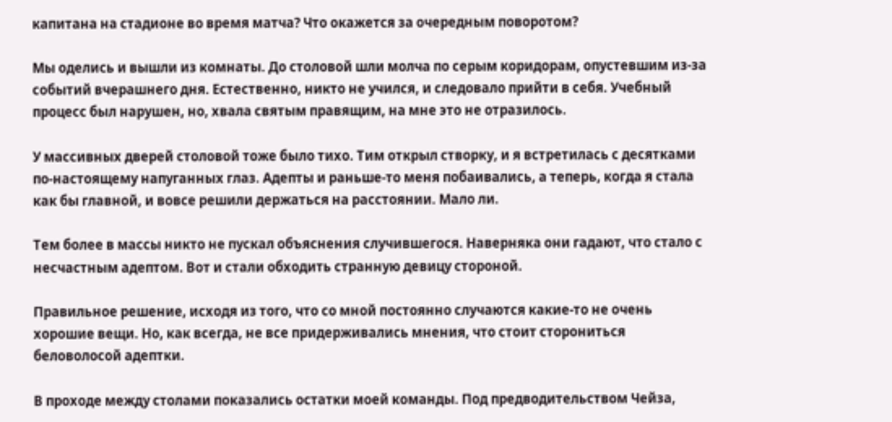капитана на стадионе во время матча? Что окажется за очередным поворотом?

Мы оделись и вышли из комнаты. До столовой шли молча по серым коридорам, опустевшим из-за событий вчерашнего дня. Естественно, никто не учился, и следовало прийти в себя. Учебный процесс был нарушен, но, хвала святым правящим, на мне это не отразилось.

У массивных дверей столовой тоже было тихо. Тим открыл створку, и я встретилась с десятками по-настоящему напуганных глаз. Адепты и раньше-то меня побаивались, а теперь, когда я стала как бы главной, и вовсе решили держаться на расстоянии. Мало ли.

Тем более в массы никто не пускал объяснения случившегося. Наверняка они гадают, что стало с несчастным адептом. Вот и стали обходить странную девицу стороной.

Правильное решение, исходя из того, что со мной постоянно случаются какие-то не очень хорошие вещи. Но, как всегда, не все придерживались мнения, что стоит сторониться беловолосой адептки.

В проходе между столами показались остатки моей команды. Под предводительством Чейза,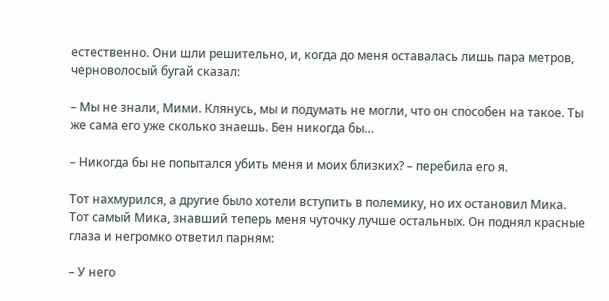естественно. Они шли решительно, и, когда до меня оставалась лишь пара метров, черноволосый бугай сказал:

– Мы не знали, Мими. Клянусь, мы и подумать не могли, что он способен на такое. Ты же сама его уже сколько знаешь. Бен никогда бы…

– Никогда бы не попытался убить меня и моих близких? – перебила его я.

Тот нахмурился, а другие было хотели вступить в полемику, но их остановил Мика. Тот самый Мика, знавший теперь меня чуточку лучше остальных. Он поднял красные глаза и негромко ответил парням:

– У него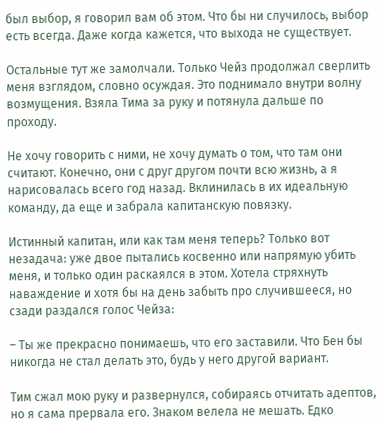был выбор, я говорил вам об этом. Что бы ни случилось, выбор есть всегда. Даже когда кажется, что выхода не существует.

Остальные тут же замолчали. Только Чейз продолжал сверлить меня взглядом, словно осуждая. Это поднимало внутри волну возмущения. Взяла Тима за руку и потянула дальше по проходу.

Не хочу говорить с ними, не хочу думать о том, что там они считают. Конечно, они с друг другом почти всю жизнь, а я нарисовалась всего год назад. Вклинилась в их идеальную команду, да еще и забрала капитанскую повязку.

Истинный капитан, или как там меня теперь? Только вот незадача: уже двое пытались косвенно или напрямую убить меня, и только один раскаялся в этом. Хотела стряхнуть наваждение и хотя бы на день забыть про случившееся, но сзади раздался голос Чейза:

– Ты же прекрасно понимаешь, что его заставили. Что Бен бы никогда не стал делать это, будь у него другой вариант.

Тим сжал мою руку и развернулся, собираясь отчитать адептов, но я сама прервала его. Знаком велела не мешать. Едко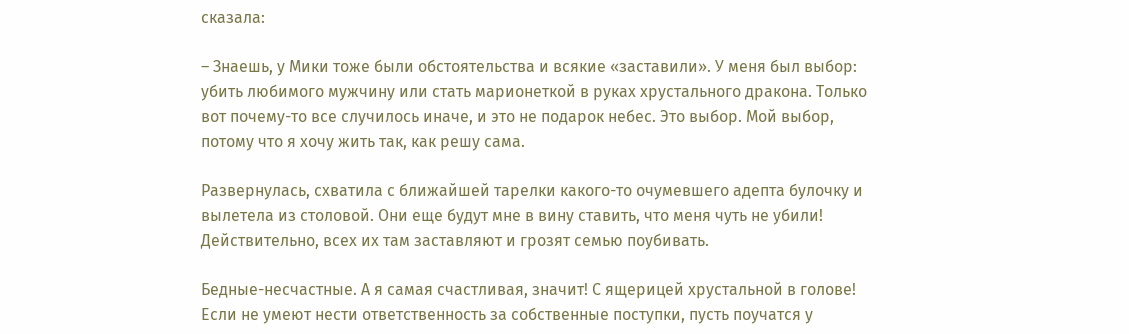сказала:

– Знаешь, у Мики тоже были обстоятельства и всякие «заставили». У меня был выбор: убить любимого мужчину или стать марионеткой в руках хрустального дракона. Только вот почему-то все случилось иначе, и это не подарок небес. Это выбор. Мой выбор, потому что я хочу жить так, как решу сама.

Развернулась, схватила с ближайшей тарелки какого-то очумевшего адепта булочку и вылетела из столовой. Они еще будут мне в вину ставить, что меня чуть не убили! Действительно, всех их там заставляют и грозят семью поубивать.

Бедные-несчастные. А я самая счастливая, значит! С ящерицей хрустальной в голове! Если не умеют нести ответственность за собственные поступки, пусть поучатся у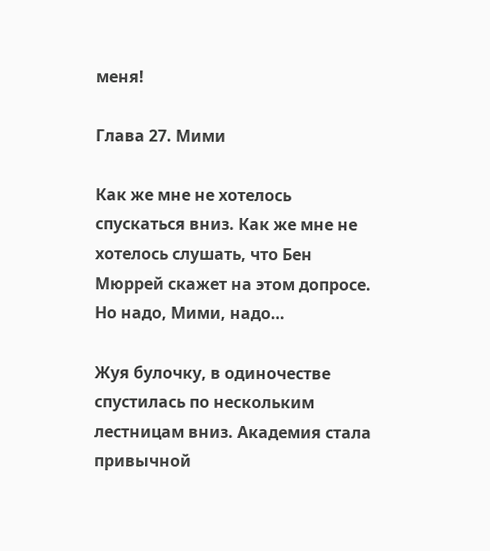меня!

Глава 27. Мими

Как же мне не хотелось спускаться вниз. Как же мне не хотелось слушать, что Бен Мюррей скажет на этом допросе. Но надо, Мими, надо…

Жуя булочку, в одиночестве спустилась по нескольким лестницам вниз. Академия стала привычной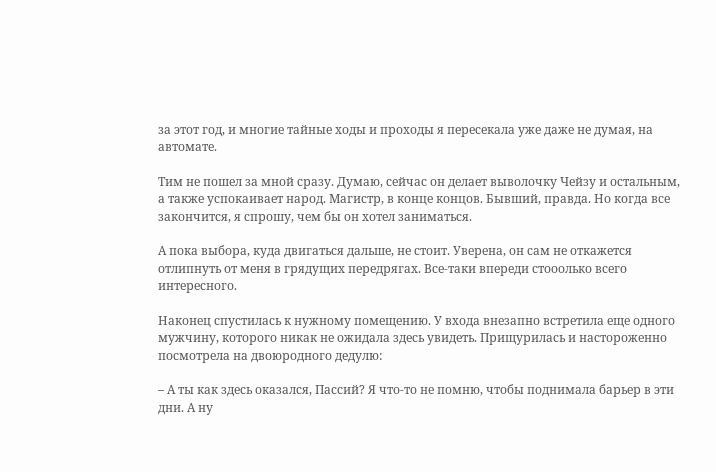за этот год, и многие тайные ходы и проходы я пересекала уже даже не думая, на автомате.

Тим не пошел за мной сразу. Думаю, сейчас он делает выволочку Чейзу и остальным, а также успокаивает народ. Магистр, в конце концов. Бывший, правда. Но когда все закончится, я спрошу, чем бы он хотел заниматься.

А пока выбора, куда двигаться дальше, не стоит. Уверена, он сам не откажется отлипнуть от меня в грядущих передрягах. Все-таки впереди стооолько всего интересного.

Наконец спустилась к нужному помещению. У входа внезапно встретила еще одного мужчину, которого никак не ожидала здесь увидеть. Прищурилась и настороженно посмотрела на двоюродного дедулю:

– А ты как здесь оказался, Пассий? Я что-то не помню, чтобы поднимала барьер в эти дни. А ну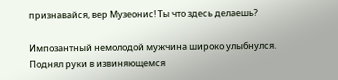признавайся, вер Музеонис! Ты что здесь делаешь?

Импозантный немолодой мужчина широко улыбнулся. Поднял руки в извиняющемся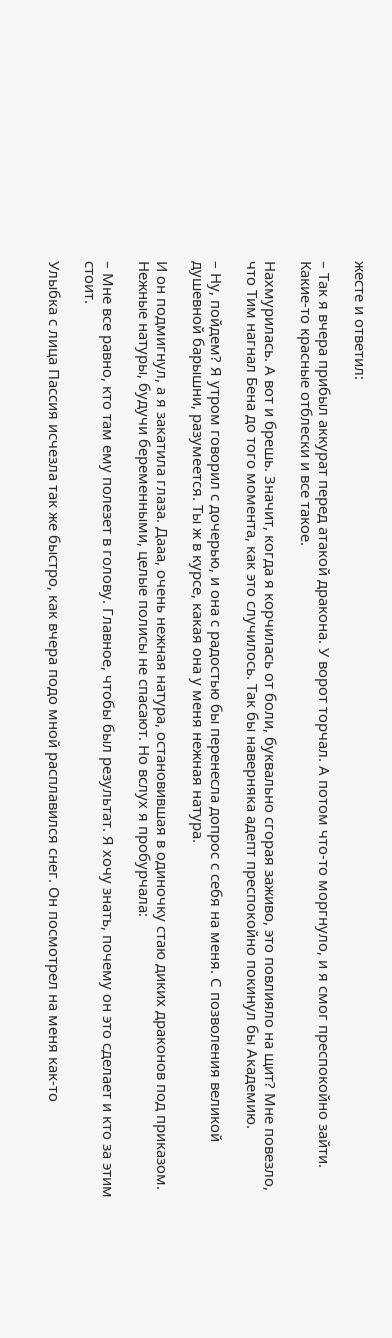жесте и ответил:

– Так я вчера прибыл аккурат перед атакой дракона. У ворот торчал. А потом что-то моргнуло, и я смог преспокойно зайти. Какие-то красные отблески и все такое.

Нахмурилась. А вот и брешь. Значит, когда я корчилась от боли, буквально сгорая заживо, это повлияло на щит? Мне повезло, что Тим нагнал Бена до того момента, как это случилось. Так бы наверняка адепт преспокойно покинул бы Академию.

– Ну, пойдем? Я утром говорил с дочерью, и она с радостью бы перенесла допрос с себя на меня. С позволения великой душевной барышни, разумеется. Ты ж в курсе, какая она у меня нежная натура.

И он подмигнул, а я закатила глаза. Дааа, очень нежная натура, остановившая в одиночку стаю диких драконов под приказом. Нежные натуры, будучи беременными, целые полисы не спасают. Но вслух я пробурчала:

– Мне все равно, кто там ему полезет в голову. Главное, чтобы был результат. Я хочу знать, почему он это сделает и кто за этим стоит.

Улыбка с лица Пассия исчезла так же быстро, как вчера подо мной расплавился снег. Он посмотрел на меня как-то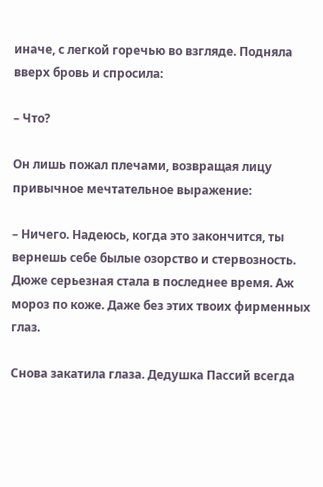иначе, с легкой горечью во взгляде. Подняла вверх бровь и спросила:

– Что?

Он лишь пожал плечами, возвращая лицу привычное мечтательное выражение:

– Ничего. Надеюсь, когда это закончится, ты вернешь себе былые озорство и стервозность. Дюже серьезная стала в последнее время. Аж мороз по коже. Даже без этих твоих фирменных глаз.

Снова закатила глаза. Дедушка Пассий всегда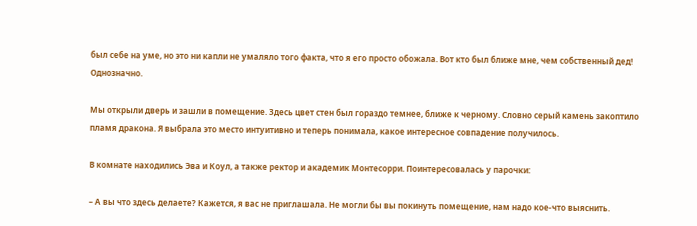был себе на уме, но это ни капли не умаляло того факта, что я его просто обожала. Вот кто был ближе мне, чем собственный дед! Однозначно.

Мы открыли дверь и зашли в помещение. Здесь цвет стен был гораздо темнее, ближе к черному. Словно серый камень закоптило пламя дракона. Я выбрала это место интуитивно и теперь понимала, какое интересное совпадение получилось.

В комнате находились Эва и Коул, а также ректор и академик Монтесорри. Поинтересовалась у парочки:

– А вы что здесь делаете? Кажется, я вас не приглашала. Не могли бы вы покинуть помещение, нам надо кое-что выяснить.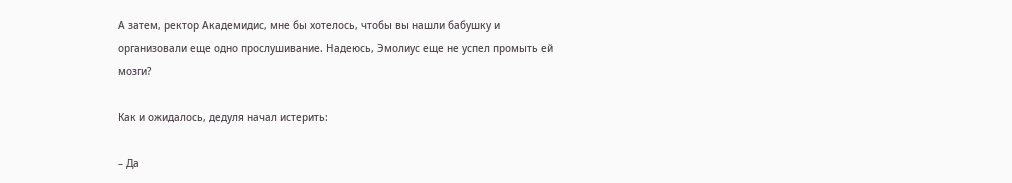А затем, ректор Академидис, мне бы хотелось, чтобы вы нашли бабушку и организовали еще одно прослушивание. Надеюсь, Эмолиус еще не успел промыть ей мозги?

Как и ожидалось, дедуля начал истерить:

– Да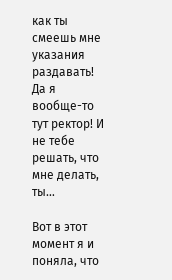как ты смеешь мне указания раздавать! Да я вообще-то тут ректор! И не тебе решать, что мне делать, ты…

Вот в этот момент я и поняла, что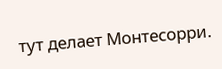тут делает Монтесорри.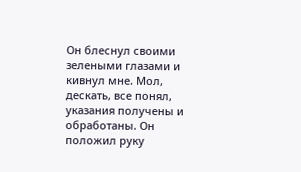Он блеснул своими зелеными глазами и кивнул мне. Мол, дескать, все понял, указания получены и обработаны. Он положил руку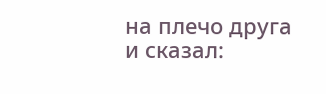на плечо друга и сказал: